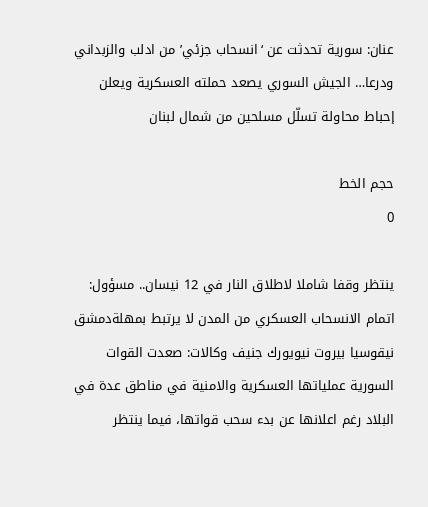عنان: سورية تحدثت عن ‘انسحاب جزئي’ من ادلب والزبداني ودرعا… الجيش السوري يصعد حملته العسكرية ويعلن إحباط محاولة تسلّل مسلحين من شمال لبنان

حجم الخط
0

ينتظر وقفا شاملا لاطلاق النار في 12 نيسان.. مسؤول: اتمام الانسحاب العسكري من المدن لا يرتبط بمهلةدمشق نيقوسيا بيروت نيويورك جنيف وكالات: صعدت القوات السورية عملياتها العسكرية والامنية في مناطق عدة في البلاد رغم اعلانها عن بدء سحب قواتها، فيما ينتظر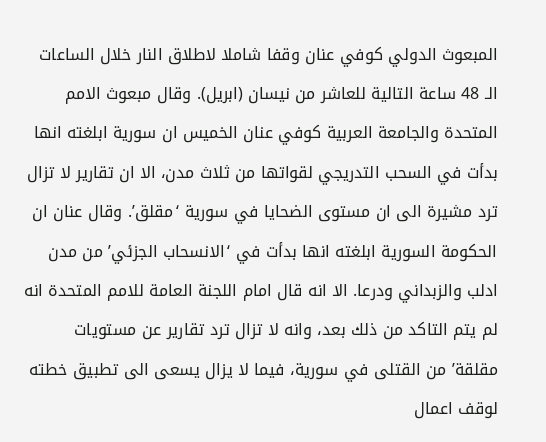المبعوث الدولي كوفي عنان وقفا شاملا لاطلاق النار خلال الساعات الـ 48 ساعة التالية للعاشر من نيسان (ابريل). وقال مبعوث الامم المتحدة والجامعة العربية كوفي عنان الخميس ان سورية ابلغته انها بدأت في السحب التدريجي لقواتها من ثلاث مدن، الا ان تقارير لا تزال ترد مشيرة الى ان مستوى الضحايا في سورية ‘مقلق’. وقال عنان ان الحكومة السورية ابلغته انها بدأت في ‘الانسحاب الجزئي’ من مدن ادلب والزبداني ودرعا. الا انه قال امام اللجنة العامة للامم المتحدة انه لم يتم التاكد من ذلك بعد، وانه لا تزال ترد تقارير عن مستويات مقلقة’ من القتلى في سورية، فيما لا يزال يسعى الى تطبيق خطته لوقف اعمال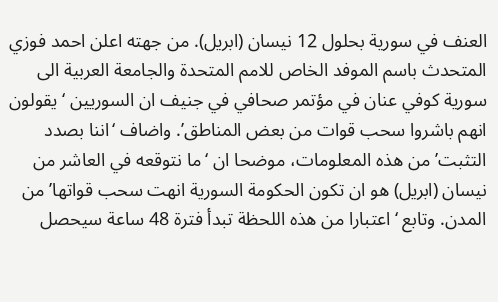العنف في سورية بحلول 12 نيسان (ابريل). من جهته اعلن احمد فوزي المتحدث باسم الموفد الخاص للامم المتحدة والجامعة العربية الى سورية كوفي عنان في مؤتمر صحافي في جنيف ان السوريين ‘يقولون انهم باشروا سحب قوات من بعض المناطق’. واضاف ‘اننا بصدد التثبت’ من هذه المعلومات، موضحا ان ‘ما نتوقعه في العاشر من نيسان (ابريل) هو ان تكون الحكومة السورية انهت سحب قواتها’ من المدن. وتابع ‘اعتبارا من هذه اللحظة تبدأ فترة 48 ساعة سيحصل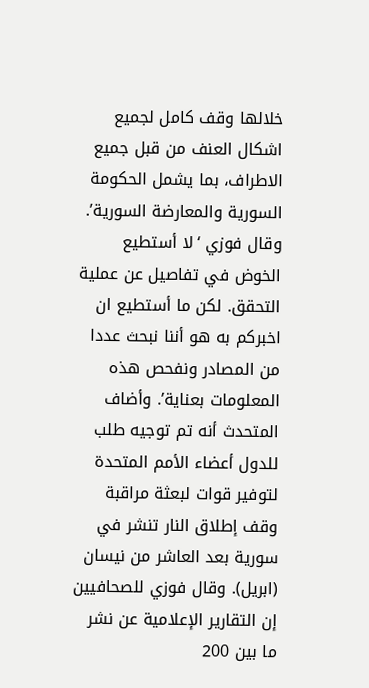خلالها وقف كامل لجميع اشكال العنف من قبل جميع الاطراف، بما يشمل الحكومة السورية والمعارضة السورية’. وقال فوزي ‘لا أستطيع الخوض في تفاصيل عن عملية التحقق. لكن ما أستطيع ان اخبركم به هو أننا نبحث عددا من المصادر ونفحص هذه المعلومات بعناية’. وأضاف المتحدث أنه تم توجيه طلب للدول أعضاء الأمم المتحدة لتوفير قوات لبعثة مراقبة وقف إطلاق النار تنشر في سورية بعد العاشر من نيسان (ابريل). وقال فوزي للصحافيين إن التقارير الإعلامية عن نشر ما بين 200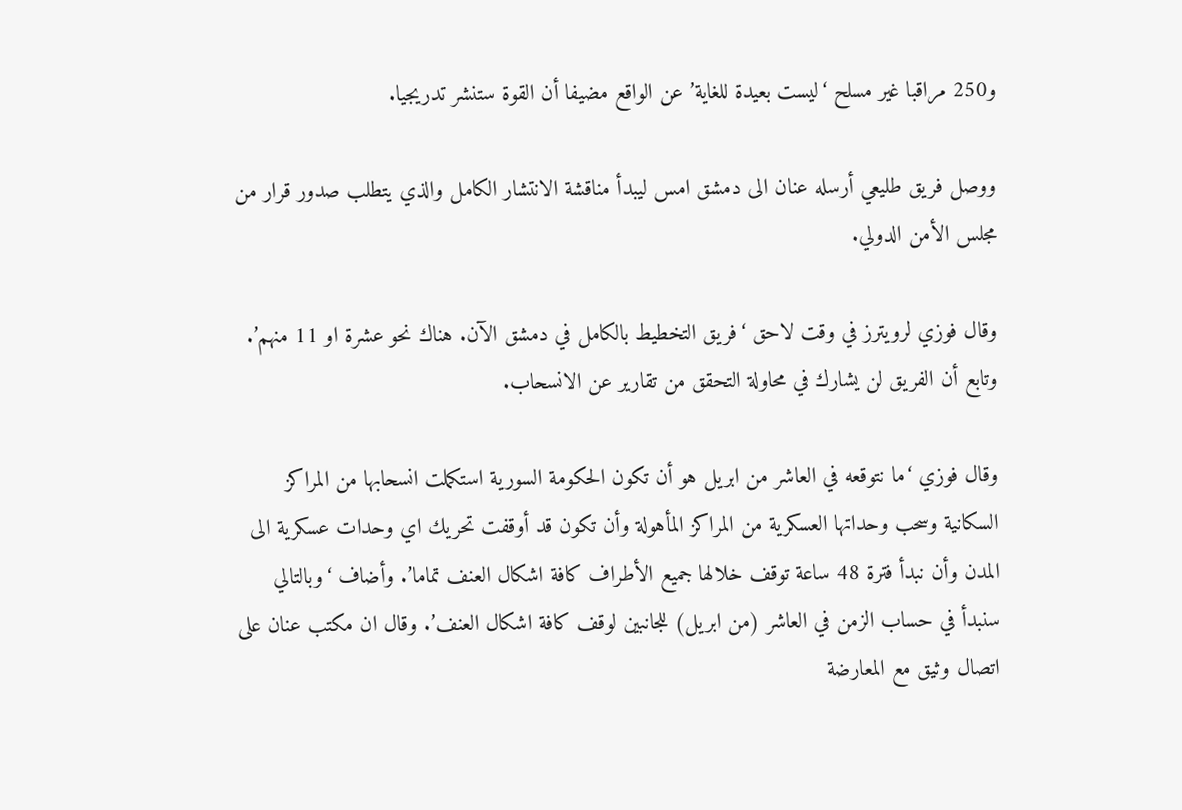و250 مراقبا غير مسلح ‘ليست بعيدة للغاية’ عن الواقع مضيفا أن القوة ستنشر تدريجيا.

ووصل فريق طليعي أرسله عنان الى دمشق امس ليبدأ مناقشة الانتشار الكامل والذي يتطلب صدور قرار من مجلس الأمن الدولي.

وقال فوزي لرويترز في وقت لاحق ‘فريق التخطيط بالكامل في دمشق الآن. هناك نحو عشرة او 11 منهم’. وتابع أن الفريق لن يشارك في محاولة التحقق من تقارير عن الانسحاب.

وقال فوزي ‘ما نتوقعه في العاشر من ابريل هو أن تكون الحكومة السورية استكملت انسحابها من المراكز السكانية وسحب وحداتها العسكرية من المراكز المأهولة وأن تكون قد أوقفت تحريك اي وحدات عسكرية الى المدن وأن نبدأ فترة 48 ساعة توقف خلالها جميع الأطراف كافة اشكال العنف تماما’. وأضاف ‘وبالتالي سنبدأ في حساب الزمن في العاشر (من ابريل) للجانبين لوقف كافة اشكال العنف’. وقال ان مكتب عنان على اتصال وثيق مع المعارضة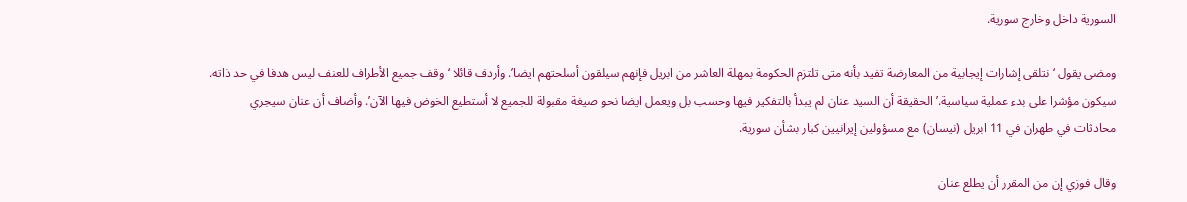السورية داخل وخارج سورية.

ومضى يقول ‘نتلقى إشارات إيجابية من المعارضة تفيد بأنه متى تلتزم الحكومة بمهلة العاشر من ابريل فإنهم سيلقون أسلحتهم ايضا’. وأردف قائلا ‘وقف جميع الأطراف للعنف ليس هدفا في حد ذاته. سيكون مؤشرا على بدء عملية سياسية.’الحقيقة أن السيد عنان لم يبدأ بالتفكير فيها وحسب بل ويعمل ايضا نحو صيغة مقبولة للجميع لا أستطيع الخوض فيها الآن’. وأضاف أن عنان سيجري محادثات في طهران في 11 ابريل (نيسان) مع مسؤولين إيرانيين كبار بشأن سورية.

وقال فوزي إن من المقرر أن يطلع عنان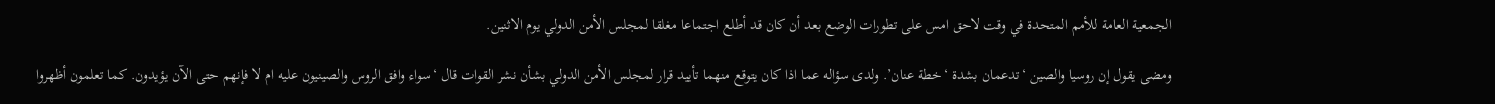الجمعية العامة للأمم المتحدة في وقت لاحق امس على تطورات الوضع بعد أن كان قد أطلع اجتماعا مغلقا لمجلس الأمن الدولي يوم الاثنين.

ومضى يقول إن روسيا والصين ‘تدعمان بشدة ‘خطة عنان’. ولدى سؤاله عما اذا كان يتوقع منهما تأييد قرار لمجلس الأمن الدولي بشأن نشر القوات قال ‘سواء وافق الروس والصينيون عليه ام لا فإنهم حتى الآن يؤيدون. كما تعلمون أظهروا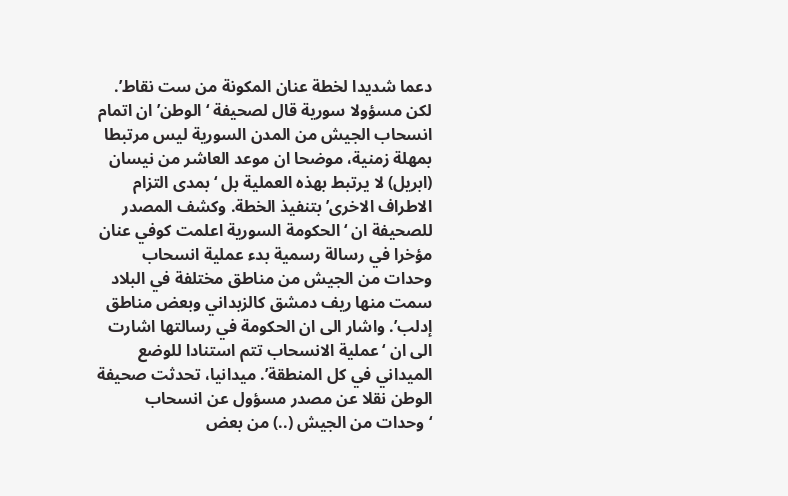دعما شديدا لخطة عنان المكونة من ست نقاط’. لكن مسؤولا سورية قال لصحيفة ‘الوطن’ ان اتمام انسحاب الجيش من المدن السورية ليس مرتبطا بمهلة زمنية، موضحا ان موعد العاشر من نيسان (ابريل) لا يرتبط بهذه العملية بل ‘بمدى التزام الاطراف الاخرى’ بتنفيذ الخطة. وكشف المصدر للصحيفة ان ‘الحكومة السورية اعلمت كوفي عنان مؤخرا في رسالة رسمية بدء عملية انسحاب وحدات من الجيش من مناطق مختلفة في البلاد سمت منها ريف دمشق كالزبداني وبعض مناطق إدلب’. واشار الى ان الحكومة في رسالتها اشارت الى ان ‘عملية الانسحاب تتم استنادا للوضع الميداني في كل المنطقة’. ميدانيا، تحدثت صحيفة الوطن نقلا عن مصدر مسؤول عن انسحاب ‘وحدات من الجيش (..) من بعض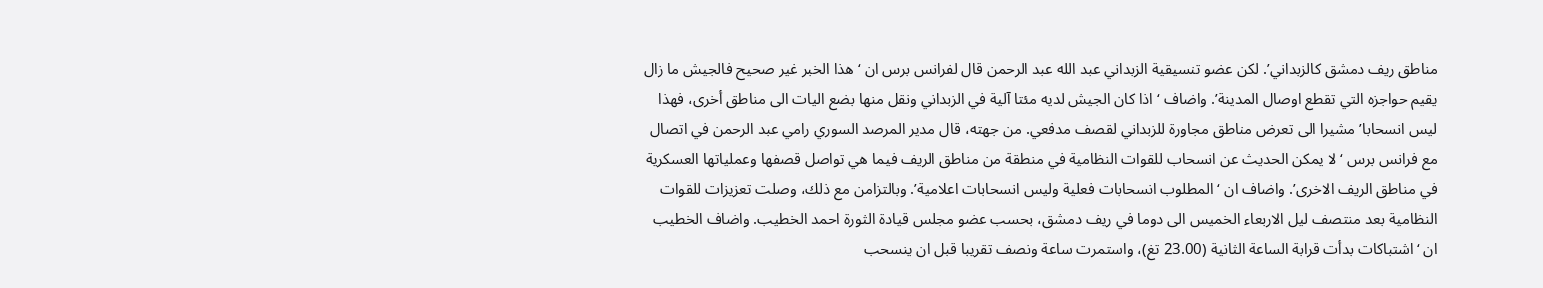مناطق ريف دمشق كالزبداني’. لكن عضو تنسيقية الزبداني عبد الله عبد الرحمن قال لفرانس برس ان ‘هذا الخبر غير صحيح فالجيش ما زال يقيم حواجزه التي تقطع اوصال المدينة’. واضاف ‘اذا كان الجيش لديه مئتا آلية في الزبداني ونقل منها بضع اليات الى مناطق أخرى، فهذا ليس انسحابا’ مشيرا الى تعرض مناطق مجاورة للزبداني لقصف مدفعي. من جهته، قال مدير المرصد السوري رامي عبد الرحمن في اتصال مع فرانس برس ‘لا يمكن الحديث عن انسحاب للقوات النظامية في منطقة من مناطق الريف فيما هي تواصل قصفها وعملياتها العسكرية في مناطق الريف الاخرى’. واضاف ان ‘المطلوب انسحابات فعلية وليس انسحابات اعلامية’. وبالتزامن مع ذلك، وصلت تعزيزات للقوات النظامية بعد منتصف ليل الاربعاء الخميس الى دوما في ريف دمشق، بحسب عضو مجلس قيادة الثورة احمد الخطيب. واضاف الخطيب ان ‘اشتباكات بدأت قرابة الساعة الثانية (23.00 تغ)، واستمرت ساعة ونصف تقريبا قبل ان ينسحب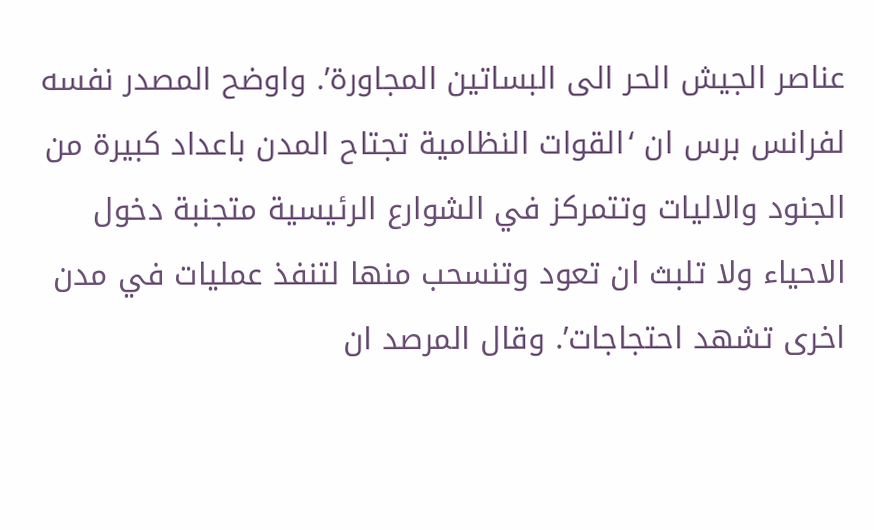عناصر الجيش الحر الى البساتين المجاورة’. واوضح المصدر نفسه لفرانس برس ان ‘القوات النظامية تجتاح المدن باعداد كبيرة من الجنود والاليات وتتمركز في الشوارع الرئيسية متجنبة دخول الاحياء ولا تلبث ان تعود وتنسحب منها لتنفذ عمليات في مدن اخرى تشهد احتجاجات’. وقال المرصد ان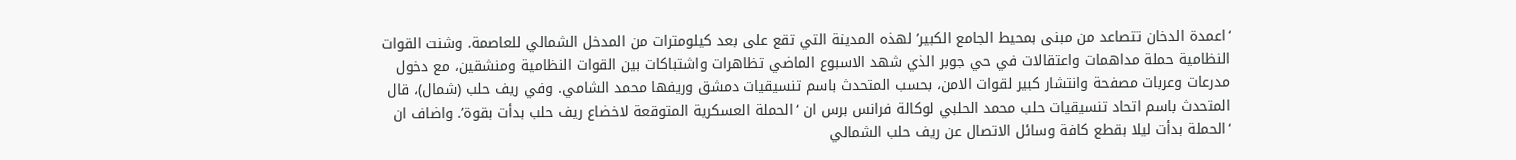‘اعمدة الدخان تتصاعد من مبنى بمحيط الجامع الكبير’ لهذه المدينة التي تقع على بعد كيلومترات من المدخل الشمالي للعاصمة. وشنت القوات النظامية حملة مداهمات واعتقالات في حي جوبر الذي شهد الاسبوع الماضي تظاهرات واشتباكات بين القوات النظامية ومنشقين، مع دخول مدرعات وعربات مصفحة وانتشار كبير لقوات الامن، بحسب المتحدث باسم تنسيقيات دمشق وريفها محمد الشامي. وفي ريف حلب (شمال)، قال المتحدث باسم اتحاد تنسيقيات حلب محمد الحلبي لوكالة فرانس برس ان ‘الحملة العسكرية المتوقعة لاخضاع ريف حلب بدأت بقوة’. واضاف ان ‘الحملة بدأت ليلا بقطع كافة وسائل الاتصال عن ريف حلب الشمالي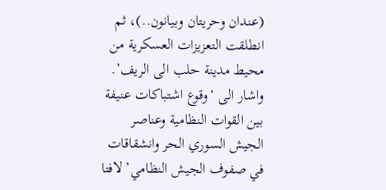(عندان وحريتان وبيانون..)، ثم انطلقت التعزيزات العسكرية من محيط مدينة حلب الى الريف’. واشار الى ‘وقوع اشتباكات عنيفة بين القوات النظامية وعناصر الجيش السوري الحر وانشقاقات في صفوف الجيش النظامي’ لافتا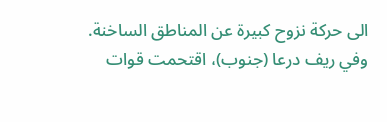الى حركة نزوح كبيرة عن المناطق الساخنة. وفي ريف درعا (جنوب)، اقتحمت قوات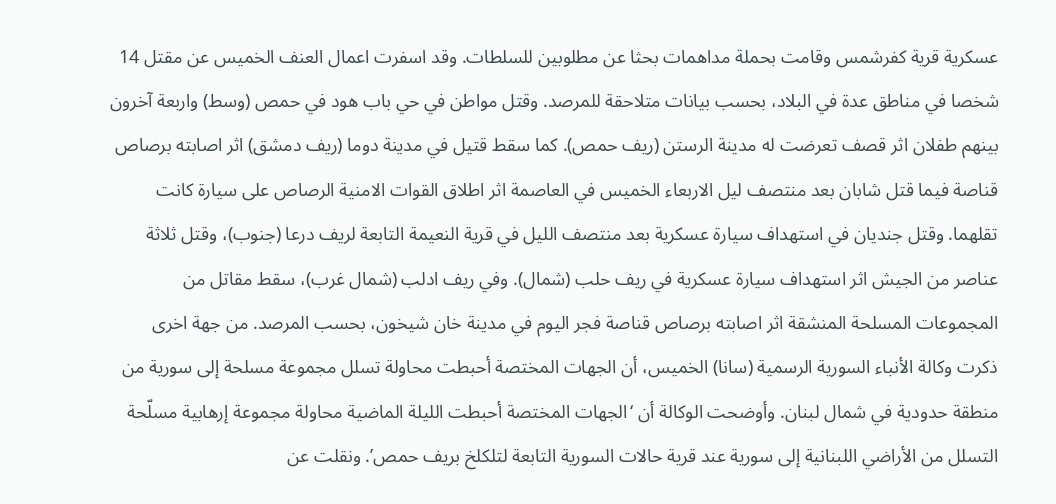عسكرية قرية كفرشمس وقامت بحملة مداهمات بحثا عن مطلوبين للسلطات. وقد اسفرت اعمال العنف الخميس عن مقتل 14 شخصا في مناطق عدة في البلاد، بحسب بيانات متلاحقة للمرصد. وقتل مواطن في حي باب هود في حمص (وسط) واربعة آخرون بينهم طفلان اثر قصف تعرضت له مدينة الرستن (ريف حمص). كما سقط قتيل في مدينة دوما (ريف دمشق) اثر اصابته برصاص قناصة فيما قتل شابان بعد منتصف ليل الاربعاء الخميس في العاصمة اثر اطلاق القوات الامنية الرصاص على سيارة كانت تقلهما. وقتل جنديان في استهداف سيارة عسكرية بعد منتصف الليل في قرية النعيمة التابعة لريف درعا (جنوب)، وقتل ثلاثة عناصر من الجيش اثر استهداف سيارة عسكرية في ريف حلب (شمال). وفي ريف ادلب (شمال غرب)، سقط مقاتل من المجموعات المسلحة المنشقة اثر اصابته برصاص قناصة فجر اليوم في مدينة خان شيخون، بحسب المرصد. من جهة اخرى ذكرت وكالة الأنباء السورية الرسمية (سانا) الخميس، أن الجهات المختصة أحبطت محاولة تسلل مجموعة مسلحة إلى سورية من منطقة حدودية في شمال لبنان. وأوضحت الوكالة أن ‘الجهات المختصة أحبطت الليلة الماضية محاولة مجموعة إرهابية مسلّحة التسلل من الأراضي اللبنانية إلى سورية عند قرية حالات السورية التابعة لتلكلخ بريف حمص’. ونقلت عن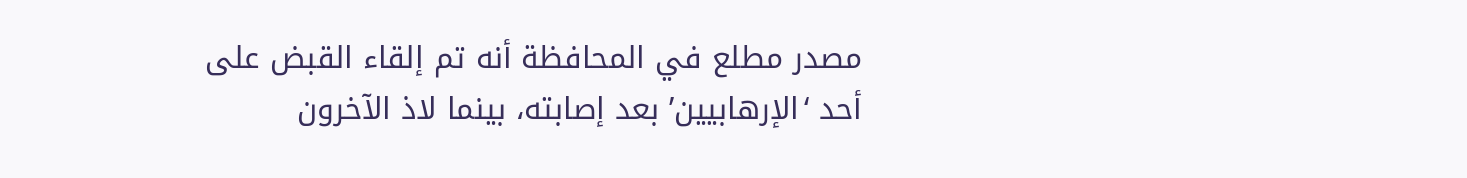مصدر مطلع في المحافظة أنه تم إلقاء القبض على أحد ‘الإرهابيين’ بعد إصابته، بينما لاذ الآخرون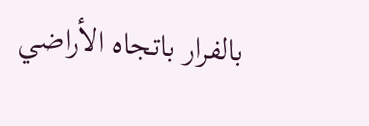بالفرار باتجاه الأراضي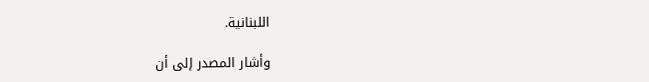اللبنانية.

وأشار المصدر إلى أن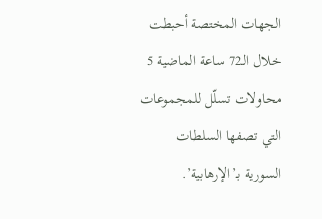الجهات المختصة أحبطت خلال الـ72 ساعة الماضية 5 محاولات تسلّل للمجموعات التي تصفها السلطات السورية بـ’الإرهابية’.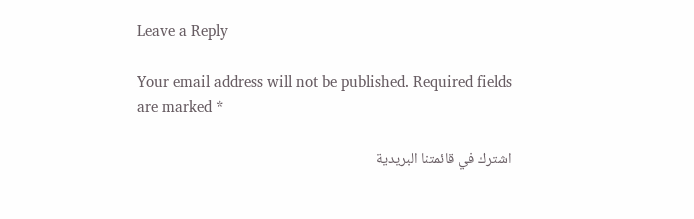Leave a Reply

Your email address will not be published. Required fields are marked *

اشترك في قائمتنا البريدية